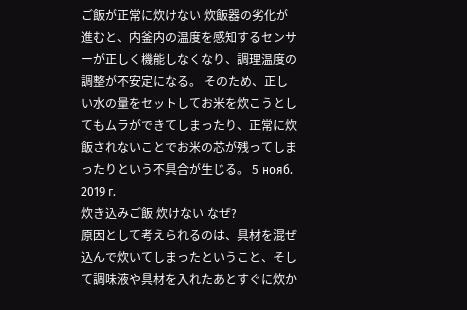ご飯が正常に炊けない 炊飯器の劣化が進むと、内釜内の温度を感知するセンサーが正しく機能しなくなり、調理温度の調整が不安定になる。 そのため、正しい水の量をセットしてお米を炊こうとしてもムラができてしまったり、正常に炊飯されないことでお米の芯が残ってしまったりという不具合が生じる。 5 нояб. 2019 г.
炊き込みご飯 炊けない なぜ?
原因として考えられるのは、具材を混ぜ込んで炊いてしまったということ、そして調味液や具材を入れたあとすぐに炊か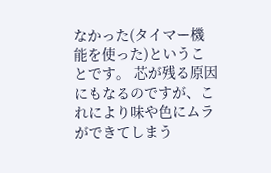なかった(タイマー機能を使った)ということです。 芯が残る原因にもなるのですが、これにより味や色にムラができてしまう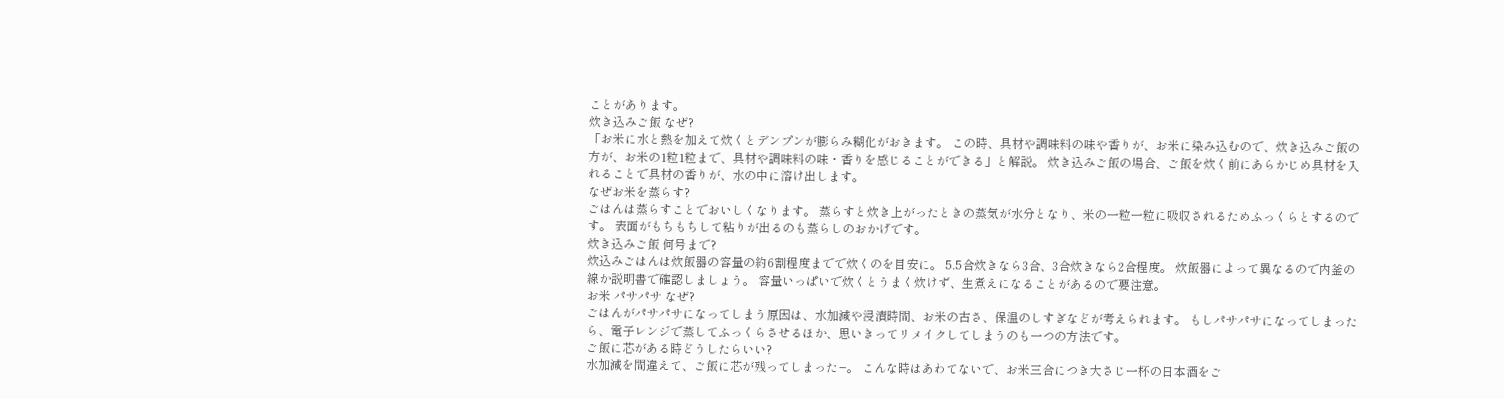ことがあります。
炊き込みご飯 なぜ?
「お米に水と熱を加えて炊くとデンプンが膨らみ糊化がおきます。 この時、具材や調味料の味や香りが、お米に染み込むので、炊き込みご飯の方が、お米の1粒1粒まで、具材や調味料の味・香りを感じることができる」と解説。 炊き込みご飯の場合、ご飯を炊く前にあらかじめ具材を入れることで具材の香りが、水の中に溶け出します。
なぜお米を蒸らす?
ごはんは蒸らすことでおいしくなります。 蒸らすと炊き上がったときの蒸気が水分となり、米の一粒一粒に吸収されるためふっくらとするのです。 表面がもちもちして粘りが出るのも蒸らしのおかげです。
炊き込みご飯 何号まで?
炊込みごはんは炊飯器の容量の約6割程度までで炊くのを目安に。 5.5合炊きなら3合、3合炊きなら2合程度。 炊飯器によって異なるので内釜の線か説明書で確認しましょう。 容量いっぱいで炊くとうまく炊けず、生煮えになることがあるので要注意。
お米 パサパサ なぜ?
ごはんがパサパサになってしまう原因は、水加減や浸漬時間、お米の古さ、保温のしすぎなどが考えられます。 もしパサパサになってしまったら、電子レンジで蒸してふっくらさせるほか、思いきってリメイクしてしまうのも一つの方法です。
ご飯に芯がある時どうしたらいい?
水加減を間違えて、ご飯に芯が残ってしまった−。 こんな時はあわてないで、お米三合につき大さじ一杯の日本酒をご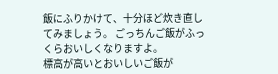飯にふりかけて、十分ほど炊き直してみましょう。 ごっちんご飯がふっくらおいしくなりますよ。
標高が高いとおいしいご飯が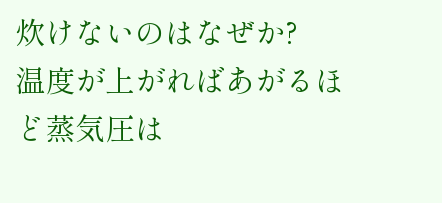炊けないのはなぜか?
温度が上がればあがるほど蒸気圧は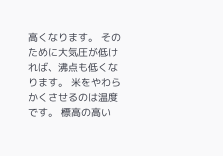高くなります。 そのために大気圧が低ければ、沸点も低くなります。 米をやわらかくさせるのは温度です。 標高の高い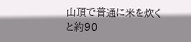山頂で普通に米を炊くと約90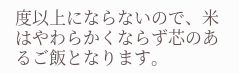度以上にならないので、米はやわらかくならず芯のあるご飯となります。